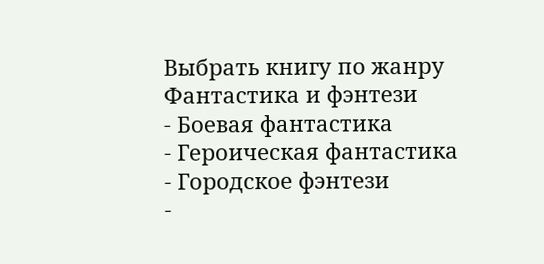Выбрать книгу по жанру
Фантастика и фэнтези
- Боевая фантастика
- Героическая фантастика
- Городское фэнтези
-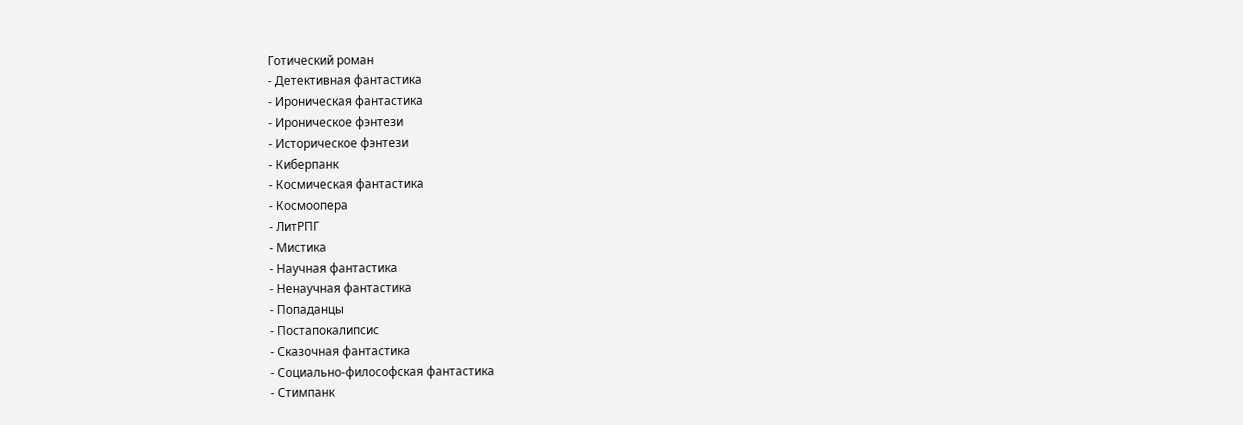Готический роман
- Детективная фантастика
- Ироническая фантастика
- Ироническое фэнтези
- Историческое фэнтези
- Киберпанк
- Космическая фантастика
- Космоопера
- ЛитРПГ
- Мистика
- Научная фантастика
- Ненаучная фантастика
- Попаданцы
- Постапокалипсис
- Сказочная фантастика
- Социально-философская фантастика
- Стимпанк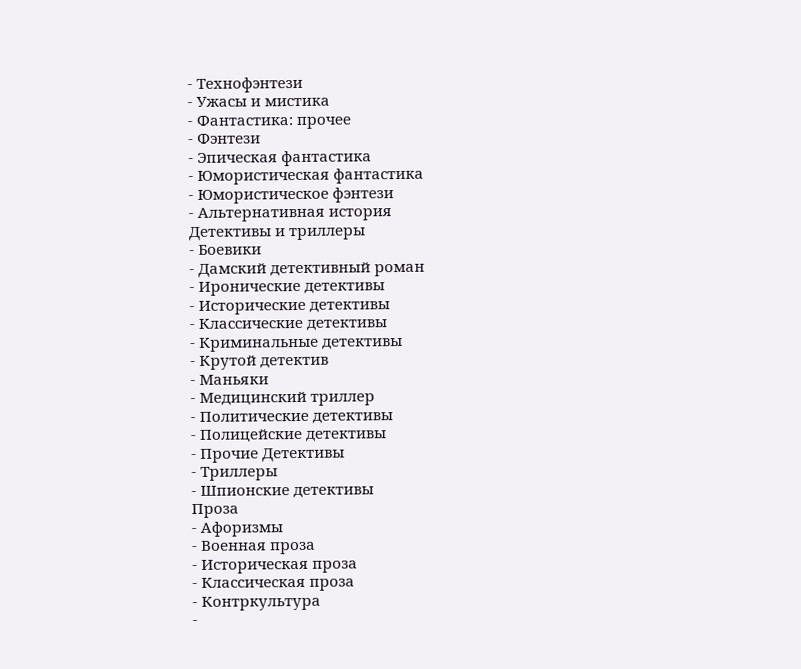- Технофэнтези
- Ужасы и мистика
- Фантастика: прочее
- Фэнтези
- Эпическая фантастика
- Юмористическая фантастика
- Юмористическое фэнтези
- Альтернативная история
Детективы и триллеры
- Боевики
- Дамский детективный роман
- Иронические детективы
- Исторические детективы
- Классические детективы
- Криминальные детективы
- Крутой детектив
- Маньяки
- Медицинский триллер
- Политические детективы
- Полицейские детективы
- Прочие Детективы
- Триллеры
- Шпионские детективы
Проза
- Афоризмы
- Военная проза
- Историческая проза
- Классическая проза
- Контркультура
-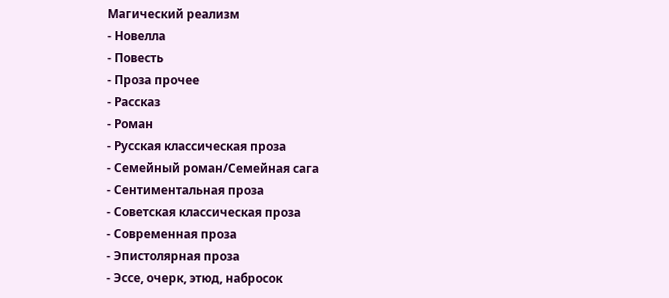Магический реализм
- Новелла
- Повесть
- Проза прочее
- Рассказ
- Роман
- Русская классическая проза
- Семейный роман/Семейная сага
- Сентиментальная проза
- Советская классическая проза
- Современная проза
- Эпистолярная проза
- Эссе, очерк, этюд, набросок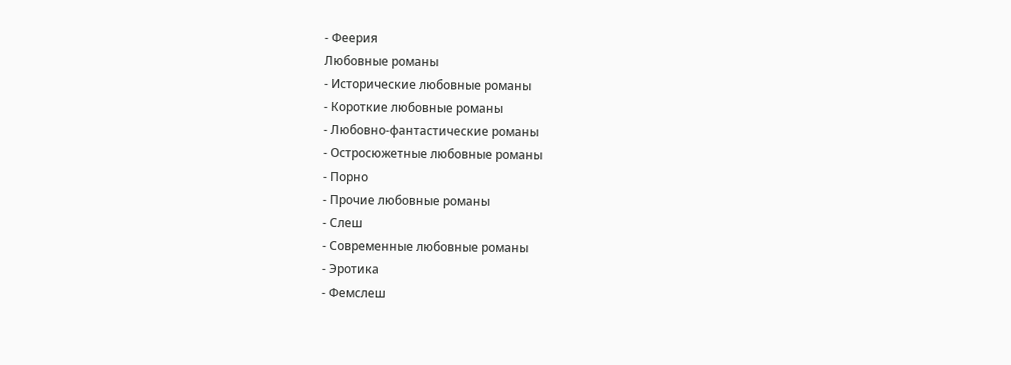- Феерия
Любовные романы
- Исторические любовные романы
- Короткие любовные романы
- Любовно-фантастические романы
- Остросюжетные любовные романы
- Порно
- Прочие любовные романы
- Слеш
- Современные любовные романы
- Эротика
- Фемслеш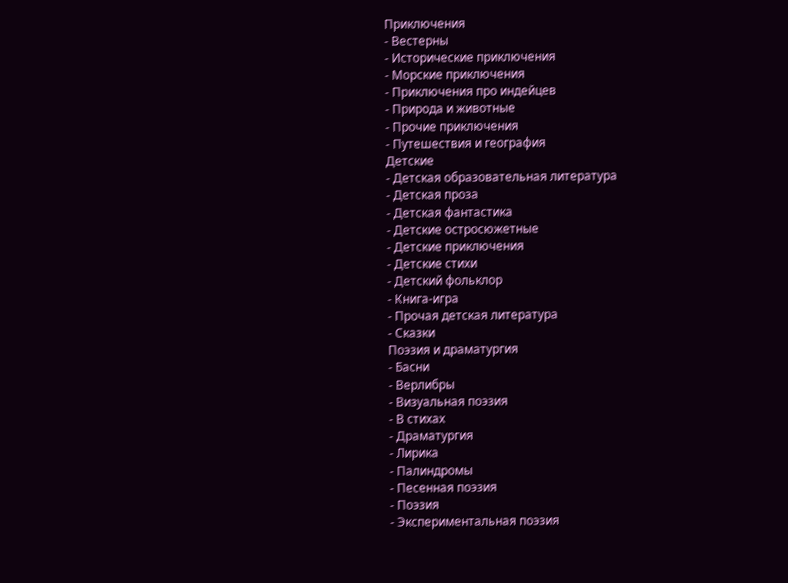Приключения
- Вестерны
- Исторические приключения
- Морские приключения
- Приключения про индейцев
- Природа и животные
- Прочие приключения
- Путешествия и география
Детские
- Детская образовательная литература
- Детская проза
- Детская фантастика
- Детские остросюжетные
- Детские приключения
- Детские стихи
- Детский фольклор
- Книга-игра
- Прочая детская литература
- Сказки
Поэзия и драматургия
- Басни
- Верлибры
- Визуальная поэзия
- В стихах
- Драматургия
- Лирика
- Палиндромы
- Песенная поэзия
- Поэзия
- Экспериментальная поэзия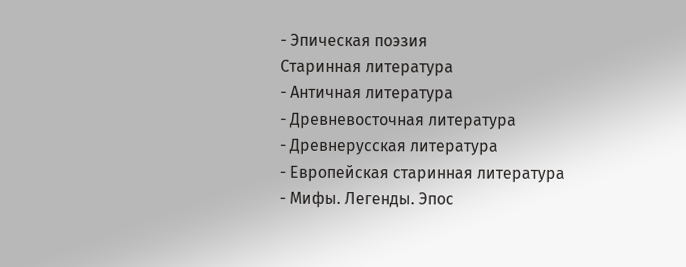- Эпическая поэзия
Старинная литература
- Античная литература
- Древневосточная литература
- Древнерусская литература
- Европейская старинная литература
- Мифы. Легенды. Эпос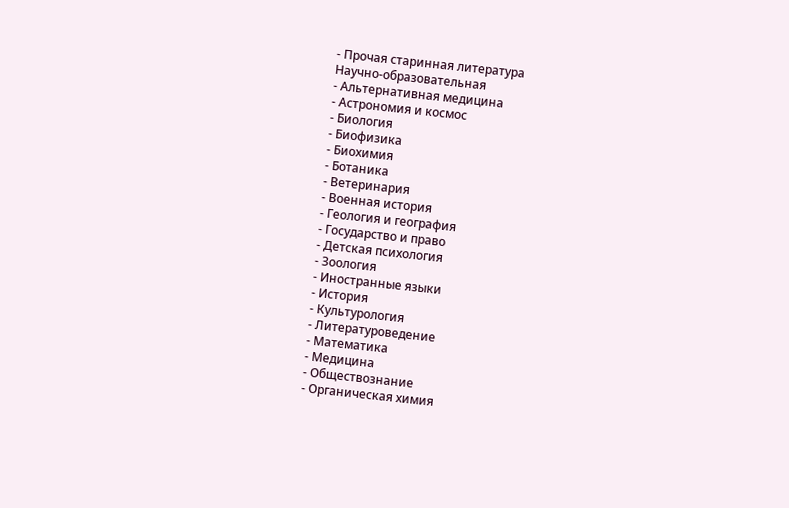- Прочая старинная литература
Научно-образовательная
- Альтернативная медицина
- Астрономия и космос
- Биология
- Биофизика
- Биохимия
- Ботаника
- Ветеринария
- Военная история
- Геология и география
- Государство и право
- Детская психология
- Зоология
- Иностранные языки
- История
- Культурология
- Литературоведение
- Математика
- Медицина
- Обществознание
- Органическая химия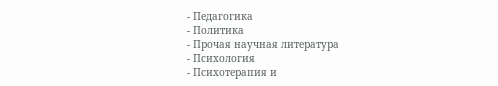- Педагогика
- Политика
- Прочая научная литература
- Психология
- Психотерапия и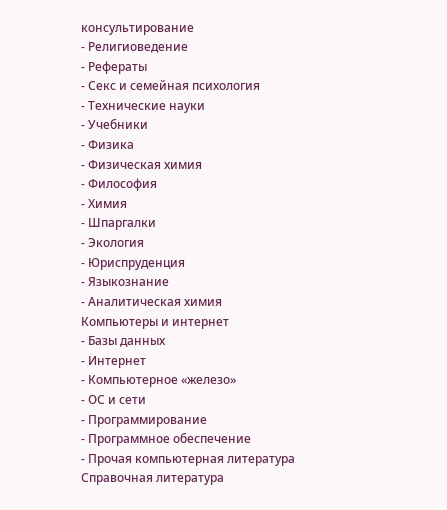консультирование
- Религиоведение
- Рефераты
- Секс и семейная психология
- Технические науки
- Учебники
- Физика
- Физическая химия
- Философия
- Химия
- Шпаргалки
- Экология
- Юриспруденция
- Языкознание
- Аналитическая химия
Компьютеры и интернет
- Базы данных
- Интернет
- Компьютерное «железо»
- ОС и сети
- Программирование
- Программное обеспечение
- Прочая компьютерная литература
Справочная литература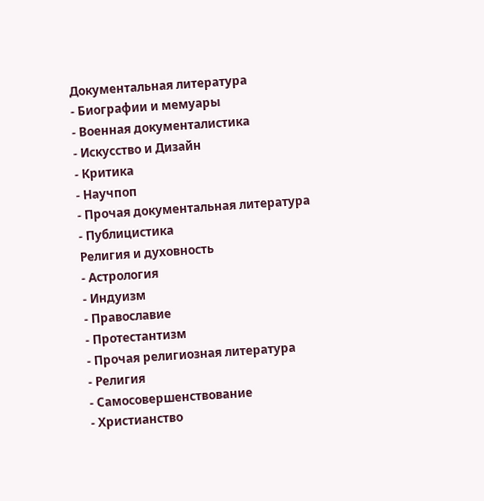Документальная литература
- Биографии и мемуары
- Военная документалистика
- Искусство и Дизайн
- Критика
- Научпоп
- Прочая документальная литература
- Публицистика
Религия и духовность
- Астрология
- Индуизм
- Православие
- Протестантизм
- Прочая религиозная литература
- Религия
- Самосовершенствование
- Христианство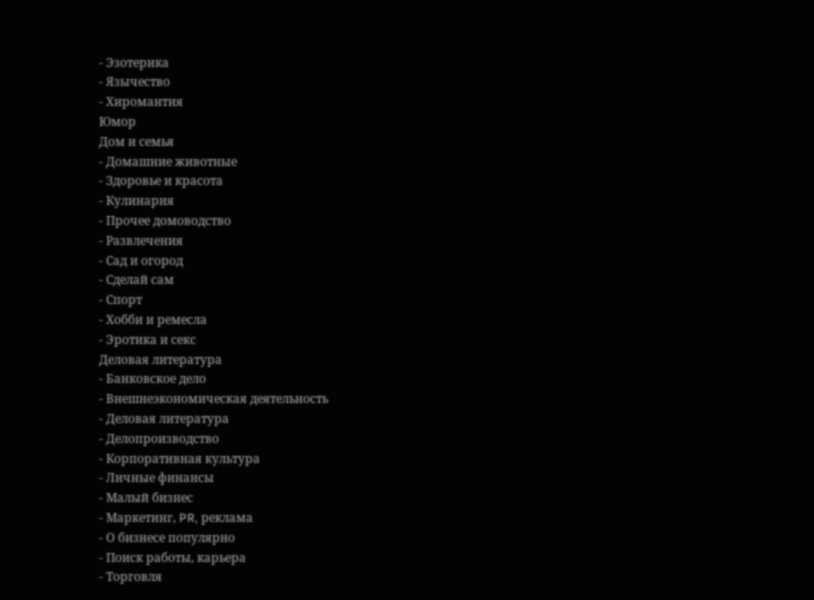- Эзотерика
- Язычество
- Хиромантия
Юмор
Дом и семья
- Домашние животные
- Здоровье и красота
- Кулинария
- Прочее домоводство
- Развлечения
- Сад и огород
- Сделай сам
- Спорт
- Хобби и ремесла
- Эротика и секс
Деловая литература
- Банковское дело
- Внешнеэкономическая деятельность
- Деловая литература
- Делопроизводство
- Корпоративная культура
- Личные финансы
- Малый бизнес
- Маркетинг, PR, реклама
- О бизнесе популярно
- Поиск работы, карьера
- Торговля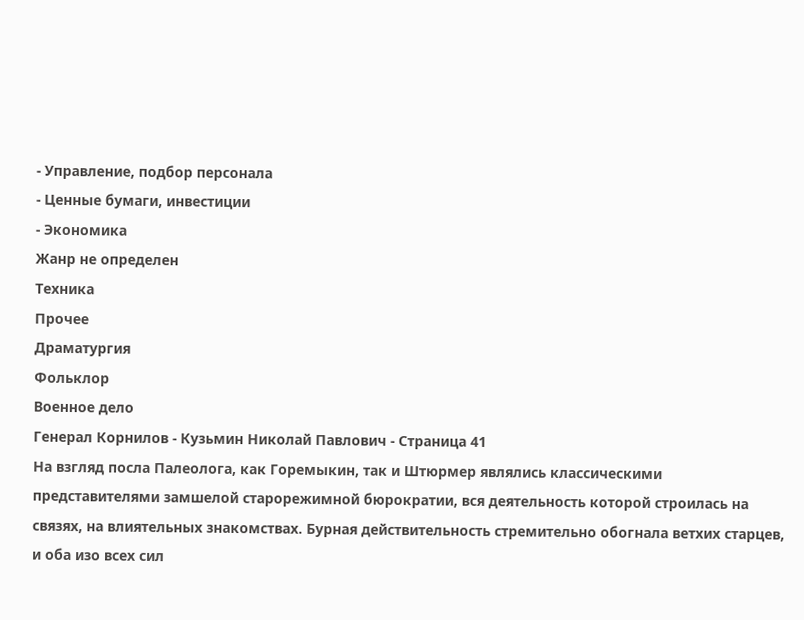- Управление, подбор персонала
- Ценные бумаги, инвестиции
- Экономика
Жанр не определен
Техника
Прочее
Драматургия
Фольклор
Военное дело
Генерал Корнилов - Кузьмин Николай Павлович - Страница 41
На взгляд посла Палеолога, как Горемыкин, так и Штюрмер являлись классическими представителями замшелой старорежимной бюрократии, вся деятельность которой строилась на связях, на влиятельных знакомствах. Бурная действительность стремительно обогнала ветхих старцев, и оба изо всех сил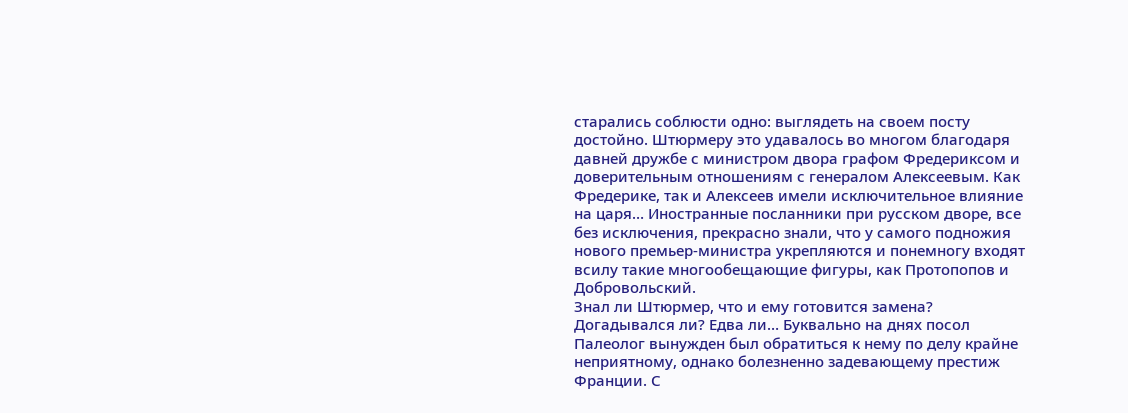старались соблюсти одно: выглядеть на своем посту достойно. Штюрмеру это удавалось во многом благодаря давней дружбе с министром двора графом Фредериксом и доверительным отношениям с генералом Алексеевым. Как Фредерике, так и Алексеев имели исключительное влияние на царя… Иностранные посланники при русском дворе, все без исключения, прекрасно знали, что у самого подножия нового премьер-министра укрепляются и понемногу входят всилу такие многообещающие фигуры, как Протопопов и Добровольский.
Знал ли Штюрмер, что и ему готовится замена? Догадывался ли? Едва ли… Буквально на днях посол Палеолог вынужден был обратиться к нему по делу крайне неприятному, однако болезненно задевающему престиж Франции. С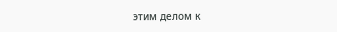этим делом к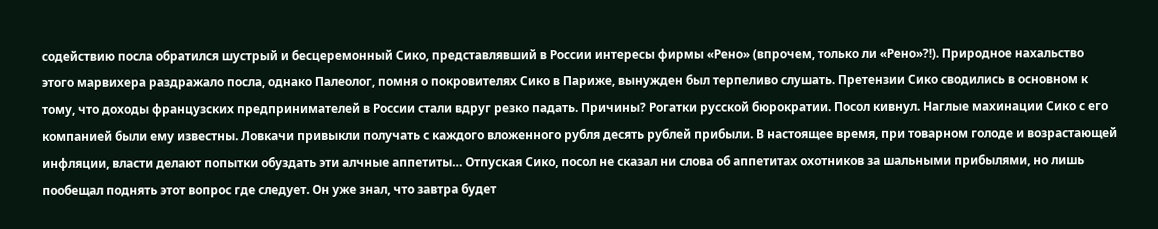содействию посла обратился шустрый и бесцеремонный Сико, представлявший в России интересы фирмы «Рено» (впрочем, только ли «Рено»?!). Природное нахальство этого марвихера раздражало посла, однако Палеолог, помня о покровителях Сико в Париже, вынужден был терпеливо слушать. Претензии Сико сводились в основном к тому, что доходы французских предпринимателей в России стали вдруг резко падать. Причины? Рогатки русской бюрократии. Посол кивнул. Наглые махинации Сико с его компанией были ему известны. Ловкачи привыкли получать с каждого вложенного рубля десять рублей прибыли. В настоящее время, при товарном голоде и возрастающей инфляции, власти делают попытки обуздать эти алчные аппетиты… Отпуская Сико, посол не сказал ни слова об аппетитах охотников за шальными прибылями, но лишь пообещал поднять этот вопрос где следует. Он уже знал, что завтра будет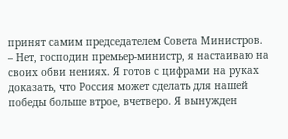принят самим председателем Совета Министров.
– Нет, господин премьер-министр, я настаиваю на своих обви нениях. Я готов с цифрами на руках доказать, что Россия может сделать для нашей победы больше втрое, вчетверо. Я вынужден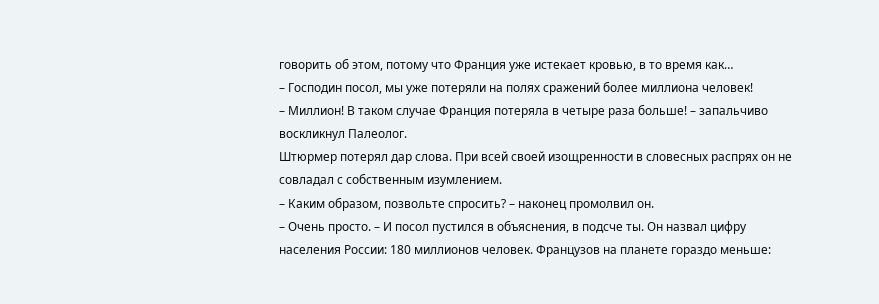говорить об этом, потому что Франция уже истекает кровью, в то время как…
– Господин посол, мы уже потеряли на полях сражений более миллиона человек!
– Миллион! В таком случае Франция потеряла в четыре раза больше! – запальчиво воскликнул Палеолог.
Штюрмер потерял дар слова. При всей своей изощренности в словесных распрях он не совладал с собственным изумлением.
– Каким образом, позвольте спросить? – наконец промолвил он.
– Очень просто. – И посол пустился в объяснения, в подсче ты. Он назвал цифру населения России: 180 миллионов человек. Французов на планете гораздо меньше: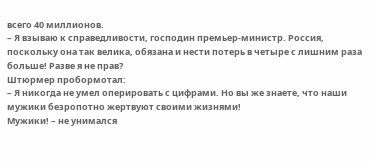всего 40 миллионов.
– Я взываю к справедливости, господин премьер-министр. Россия, поскольку она так велика, обязана и нести потерь в четыре с лишним раза больше! Разве я не прав?
Штюрмер пробормотал:
– Я никогда не умел оперировать с цифрами. Но вы же знаете, что наши мужики безропотно жертвуют своими жизнями!
Мужики! – не унимался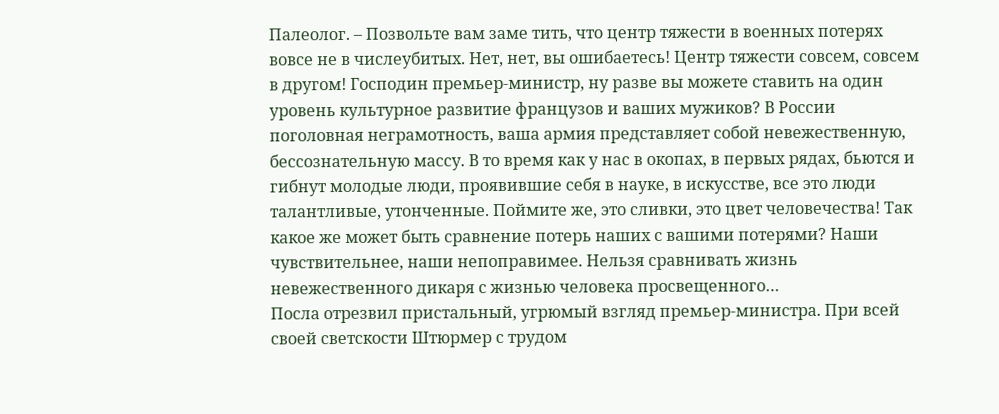Палеолог. – Позвольте вам заме тить, что центр тяжести в военных потерях вовсе не в числеубитых. Нет, нет, вы ошибаетесь! Центр тяжести совсем, совсем в другом! Господин премьер-министр, ну разве вы можете ставить на один уровень культурное развитие французов и ваших мужиков? В России поголовная неграмотность, ваша армия представляет собой невежественную, бессознательную массу. В то время как у нас в окопах, в первых рядах, бьются и гибнут молодые люди, проявившие себя в науке, в искусстве, все это люди талантливые, утонченные. Поймите же, это сливки, это цвет человечества! Так какое же может быть сравнение потерь наших с вашими потерями? Наши чувствительнее, наши непоправимее. Нельзя сравнивать жизнь невежественного дикаря с жизнью человека просвещенного…
Посла отрезвил пристальный, угрюмый взгляд премьер-министра. При всей своей светскости Штюрмер с трудом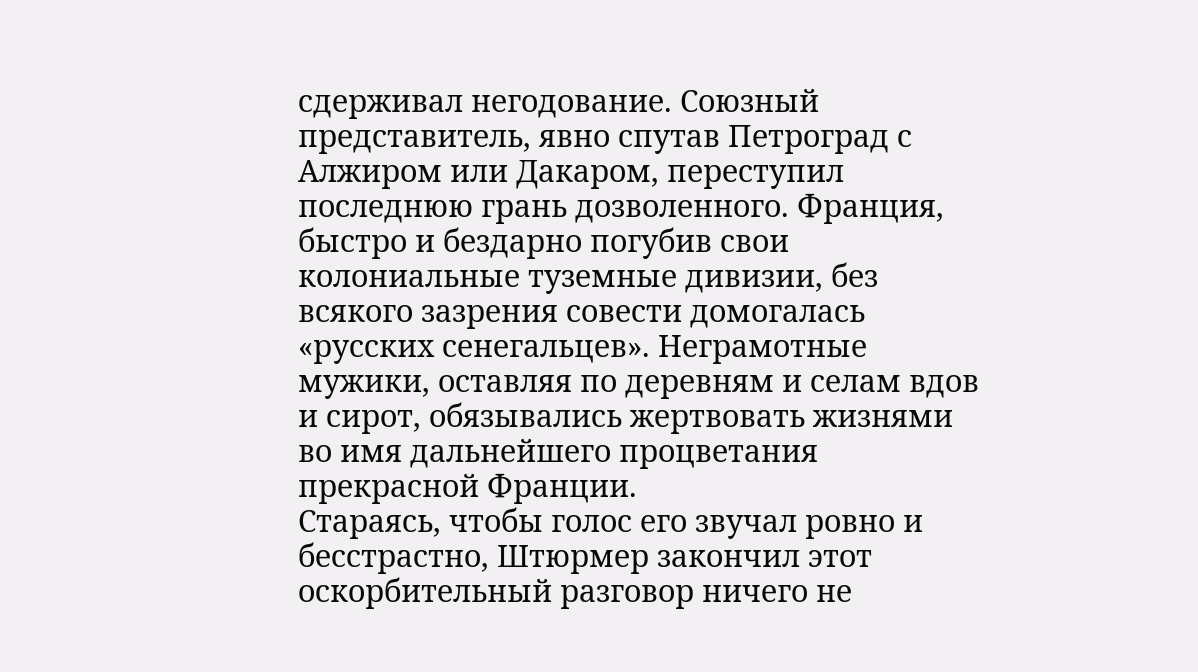сдерживал негодование. Союзный представитель, явно спутав Петроград с Алжиром или Дакаром, переступил последнюю грань дозволенного. Франция, быстро и бездарно погубив свои колониальные туземные дивизии, без всякого зазрения совести домогалась «русских сенегальцев». Неграмотные мужики, оставляя по деревням и селам вдов и сирот, обязывались жертвовать жизнями во имя дальнейшего процветания прекрасной Франции.
Стараясь, чтобы голос его звучал ровно и бесстрастно, Штюрмер закончил этот оскорбительный разговор ничего не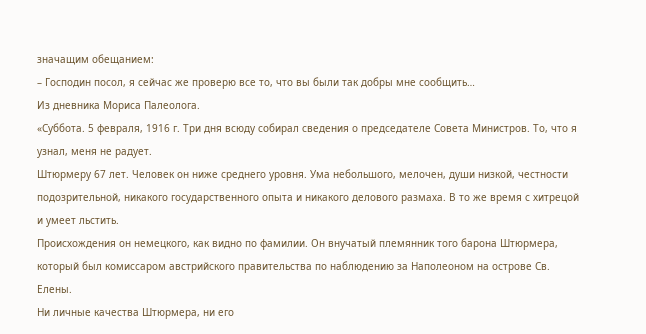значащим обещанием:
– Господин посол, я сейчас же проверю все то, что вы были так добры мне сообщить…
Из дневника Мориса Палеолога.
«Суббота. 5 февраля, 1916 г. Три дня всюду собирал сведения о председателе Совета Министров. То, что я узнал, меня не радует.
Штюрмеру 67 лет. Человек он ниже среднего уровня. Ума небольшого, мелочен, души низкой, честности подозрительной, никакого государственного опыта и никакого делового размаха. В то же время с хитрецой и умеет льстить.
Происхождения он немецкого, как видно по фамилии. Он внучатый племянник того барона Штюрмера, который был комиссаром австрийского правительства по наблюдению за Наполеоном на острове Св. Елены.
Ни личные качества Штюрмера, ни его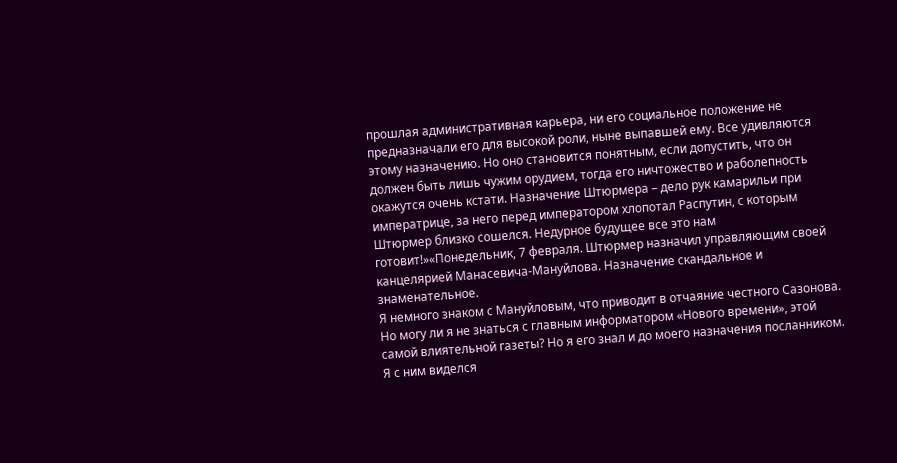прошлая административная карьера, ни его социальное положение не предназначали его для высокой роли, ныне выпавшей ему. Все удивляются этому назначению. Но оно становится понятным, если допустить, что он должен быть лишь чужим орудием, тогда его ничтожество и раболепность окажутся очень кстати. Назначение Штюрмера – дело рук камарильи при императрице, за него перед императором хлопотал Распутин, с которым Штюрмер близко сошелся. Недурное будущее все это нам готовит!»«Понедельник, 7 февраля. Штюрмер назначил управляющим своей канцелярией Манасевича-Мануйлова. Назначение скандальное и знаменательное.
Я немного знаком с Мануйловым, что приводит в отчаяние честного Сазонова. Но могу ли я не знаться с главным информатором «Нового времени», этой самой влиятельной газеты? Но я его знал и до моего назначения посланником. Я с ним виделся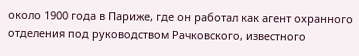около 1900 года в Париже, где он работал как агент охранного отделения под руководством Рачковского, известного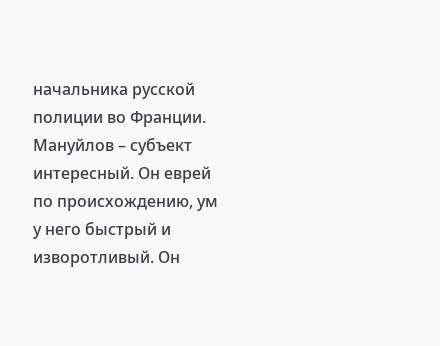начальника русской полиции во Франции.
Мануйлов – субъект интересный. Он еврей по происхождению, ум у него быстрый и изворотливый. Он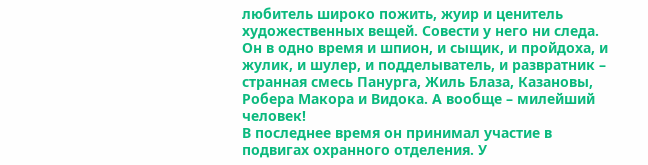любитель широко пожить, жуир и ценитель художественных вещей. Совести у него ни следа. Он в одно время и шпион, и сыщик, и пройдоха, и жулик, и шулер, и подделыватель, и развратник – странная смесь Панурга, Жиль Блаза, Казановы, Робера Макора и Видока. А вообще – милейший человек!
В последнее время он принимал участие в подвигах охранного отделения. У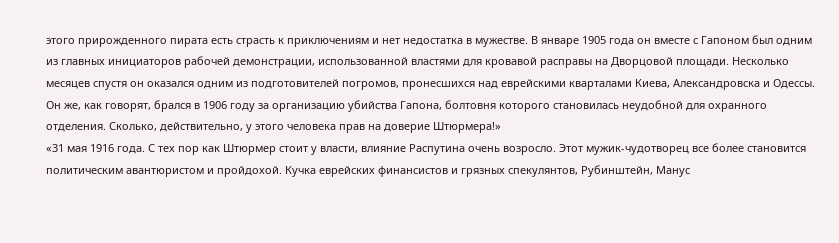этого прирожденного пирата есть страсть к приключениям и нет недостатка в мужестве. В январе 1905 года он вместе с Гапоном был одним из главных инициаторов рабочей демонстрации, использованной властями для кровавой расправы на Дворцовой площади. Несколько месяцев спустя он оказался одним из подготовителей погромов, пронесшихся над еврейскими кварталами Киева, Александровска и Одессы. Он же, как говорят, брался в 1906 году за организацию убийства Гапона, болтовня которого становилась неудобной для охранного отделения. Сколько, действительно, у этого человека прав на доверие Штюрмера!»
«31 мая 1916 года. С тех пор как Штюрмер стоит у власти, влияние Распутина очень возросло. Этот мужик-чудотворец все более становится политическим авантюристом и пройдохой. Кучка еврейских финансистов и грязных спекулянтов, Рубинштейн, Манус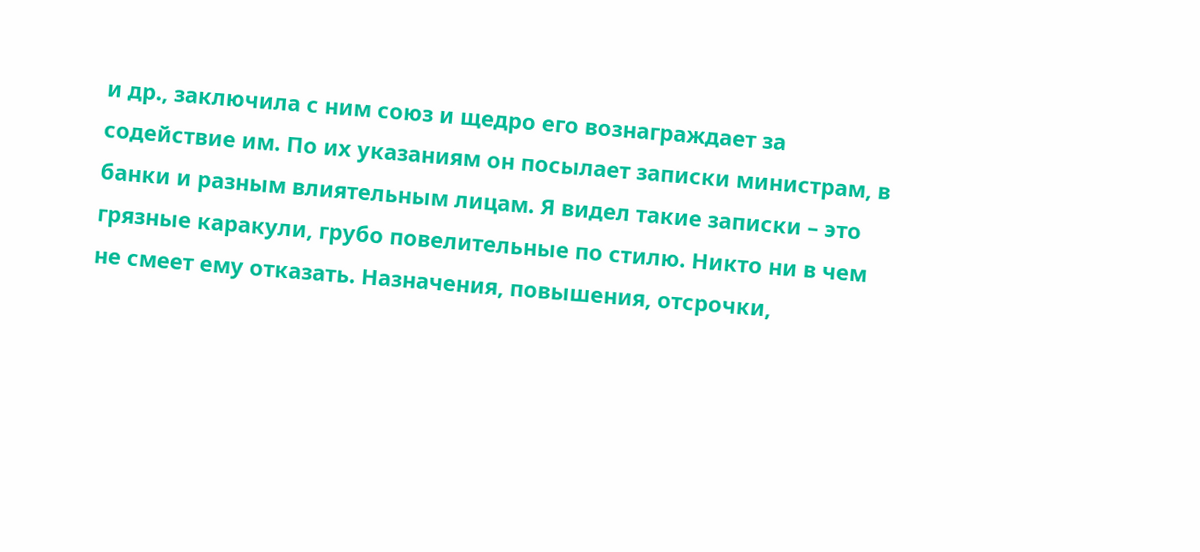и др., заключила с ним союз и щедро его вознаграждает за содействие им. По их указаниям он посылает записки министрам, в банки и разным влиятельным лицам. Я видел такие записки – это грязные каракули, грубо повелительные по стилю. Никто ни в чем не смеет ему отказать. Назначения, повышения, отсрочки,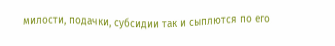милости, подачки, субсидии так и сыплются по его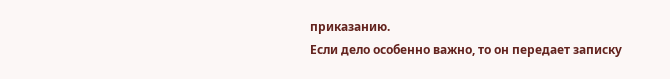приказанию.
Если дело особенно важно, то он передает записку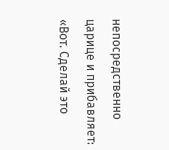непосредственно царице и прибавляет: «Вот. Сделай это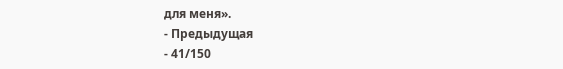для меня».
- Предыдущая
- 41/150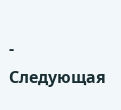- Следующая